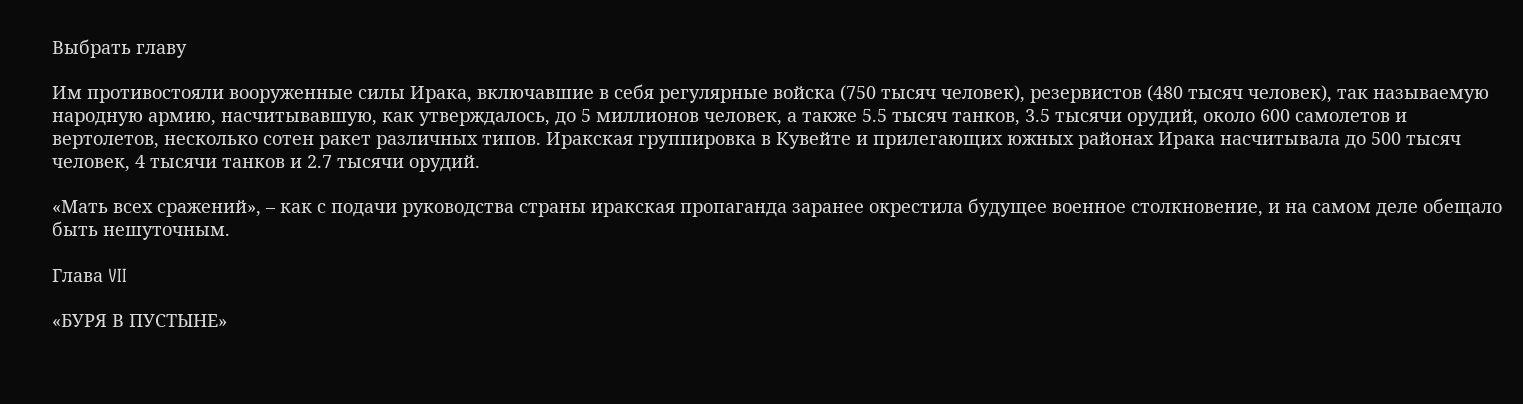Выбрать главу

Им противостояли вооруженные силы Ирака, включавшие в себя регулярные войска (750 тысяч человек), резервистов (480 тысяч человек), так называемую народную армию, насчитывавшую, как утверждалось, до 5 миллионов человек, а также 5.5 тысяч танков, 3.5 тысячи орудий, около 600 самолетов и вертолетов, несколько сотен ракет различных типов. Иракская группировка в Кувейте и прилегающих южных районах Ирака насчитывала до 500 тысяч человек, 4 тысячи танков и 2.7 тысячи орудий.

«Мать всех сражений», – как с подачи руководства страны иракская пропаганда заранее окрестила будущее военное столкновение, и на самом деле обещало быть нешуточным.

Глава VII

«БУРЯ В ПУСТЫНЕ»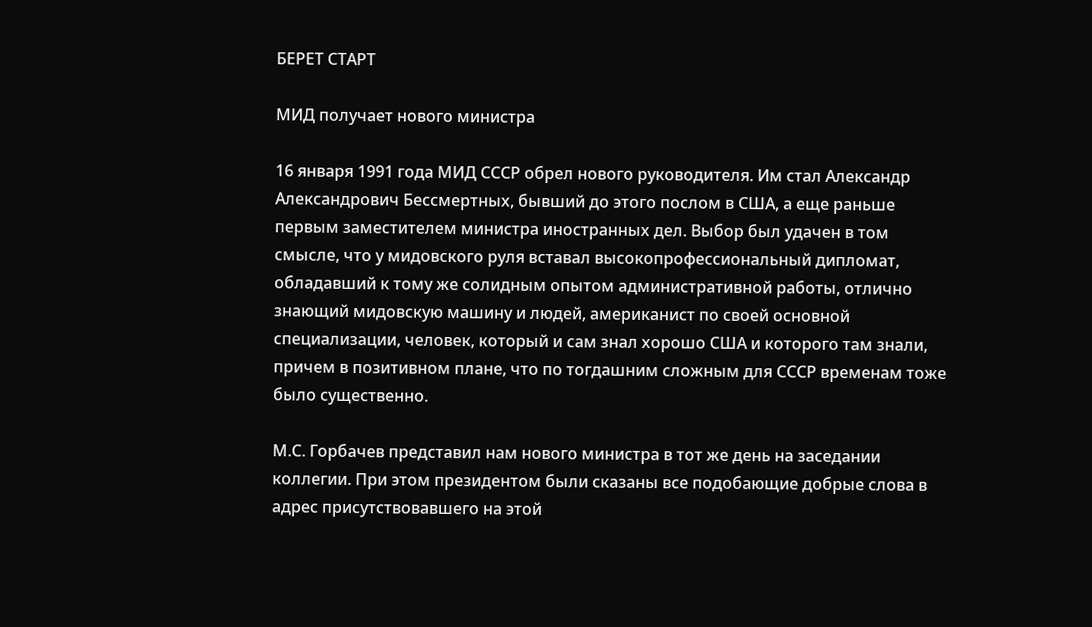БЕРЕТ СТАРТ

МИД получает нового министра

16 января 1991 года МИД СССР обрел нового руководителя. Им стал Александр Александрович Бессмертных, бывший до этого послом в США, а еще раньше первым заместителем министра иностранных дел. Выбор был удачен в том смысле, что у мидовского руля вставал высокопрофессиональный дипломат, обладавший к тому же солидным опытом административной работы, отлично знающий мидовскую машину и людей, американист по своей основной специализации, человек, который и сам знал хорошо США и которого там знали, причем в позитивном плане, что по тогдашним сложным для СССР временам тоже было существенно.

М.С. Горбачев представил нам нового министра в тот же день на заседании коллегии. При этом президентом были сказаны все подобающие добрые слова в адрес присутствовавшего на этой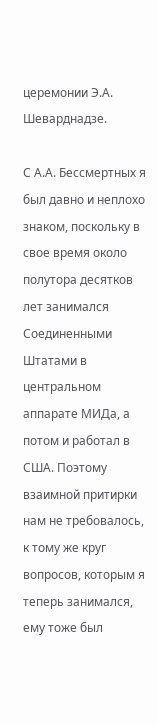церемонии Э.А. Шеварднадзе.

С А.А. Бессмертных я был давно и неплохо знаком, поскольку в свое время около полутора десятков лет занимался Соединенными Штатами в центральном аппарате МИДа, а потом и работал в США. Поэтому взаимной притирки нам не требовалось, к тому же круг вопросов, которым я теперь занимался, ему тоже был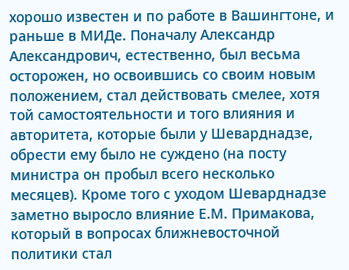хорошо известен и по работе в Вашингтоне, и раньше в МИДе. Поначалу Александр Александрович, естественно, был весьма осторожен, но освоившись со своим новым положением, стал действовать смелее, хотя той самостоятельности и того влияния и авторитета, которые были у Шеварднадзе, обрести ему было не суждено (на посту министра он пробыл всего несколько месяцев). Кроме того с уходом Шеварднадзе заметно выросло влияние Е.М. Примакова, который в вопросах ближневосточной политики стал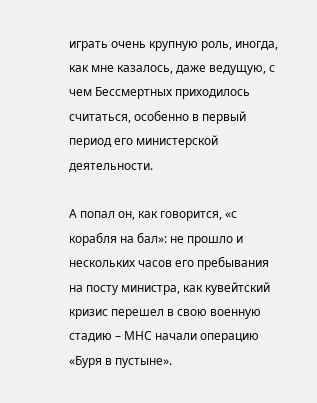играть очень крупную роль, иногда, как мне казалось, даже ведущую, с чем Бессмертных приходилось считаться, особенно в первый период его министерской деятельности.

А попал он, как говорится, «с корабля на бал»: не прошло и нескольких часов его пребывания на посту министра, как кувейтский кризис перешел в свою военную стадию – МНС начали операцию «Буря в пустыне».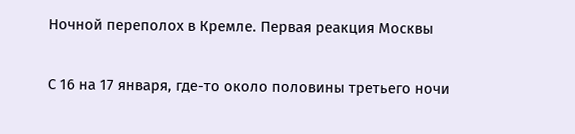Ночной переполох в Кремле. Первая реакция Москвы

С 16 на 17 января, где-то около половины третьего ночи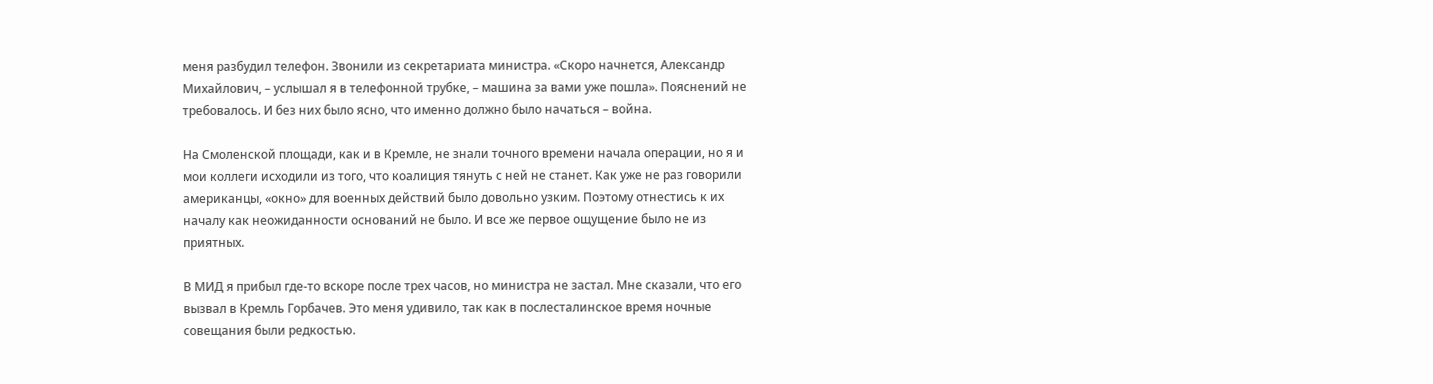меня разбудил телефон. Звонили из секретариата министра. «Скоро начнется, Александр Михайлович, – услышал я в телефонной трубке, – машина за вами уже пошла». Пояснений не требовалось. И без них было ясно, что именно должно было начаться – война.

На Смоленской площади, как и в Кремле, не знали точного времени начала операции, но я и мои коллеги исходили из того, что коалиция тянуть с ней не станет. Как уже не раз говорили американцы, «окно» для военных действий было довольно узким. Поэтому отнестись к их началу как неожиданности оснований не было. И все же первое ощущение было не из приятных.

В МИД я прибыл где-то вскоре после трех часов, но министра не застал. Мне сказали, что его вызвал в Кремль Горбачев. Это меня удивило, так как в послесталинское время ночные совещания были редкостью.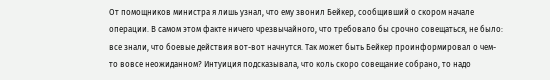От помощников министра я лишь узнал, что ему звонил Бейкер, сообщивший о скором начале операции. В самом этом факте ничего чрезвычайного, что требовало бы срочно совещаться, не было: все знали, что боевые действия вот-вот начнутся. Так может быть Бейкер проинформировал о чем-то вовсе неожиданном? Интуиция подсказывала, что коль скоро совещание собрано, то надо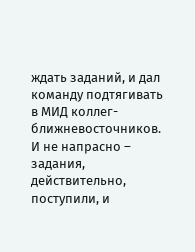ждать заданий, и дал команду подтягивать в МИД коллег-ближневосточников. И не напрасно – задания, действительно, поступили, и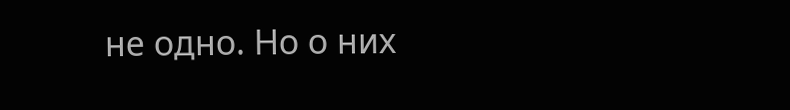не одно. Но о них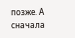позже. А сначала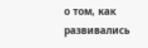о том, как развивались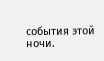события этой ночи.